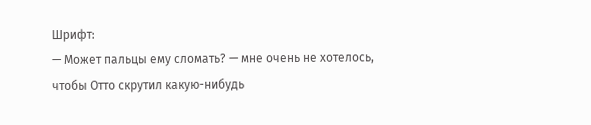Шрифт:
— Может пальцы ему сломать? — мне очень не хотелось, чтобы Отто скрутил какую-нибудь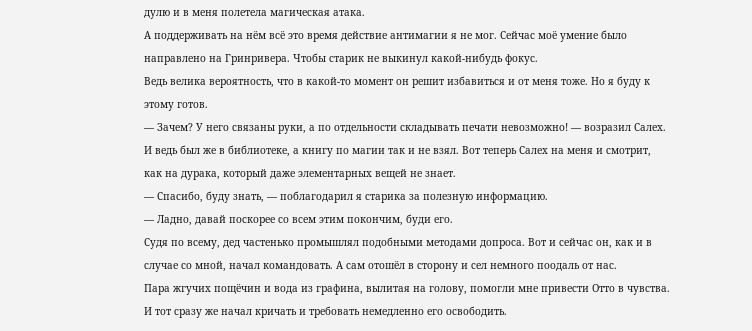дулю и в меня полетела магическая атака.
А поддерживать на нём всё это время действие антимагии я не мог. Сейчас моё умение было направлено на Гринривера. Чтобы старик не выкинул какой-нибудь фокус.
Ведь велика вероятность, что в какой-то момент он решит избавиться и от меня тоже. Но я буду к этому готов.
— Зачем? У него связаны руки, а по отдельности складывать печати невозможно! — возразил Салех.
И ведь был же в библиотеке, а книгу по магии так и не взял. Вот теперь Салех на меня и смотрит, как на дурака, который даже элементарных вещей не знает.
— Спасибо, буду знать, — поблагодарил я старика за полезную информацию.
— Ладно, давай поскорее со всем этим покончим, буди его.
Судя по всему, дед частенько промышлял подобными методами допроса. Вот и сейчас он, как и в случае со мной, начал командовать. А сам отошёл в сторону и сел немного поодаль от нас.
Пара жгучих пощёчин и вода из графина, вылитая на голову, помогли мне привести Отто в чувства. И тот сразу же начал кричать и требовать немедленно его освободить.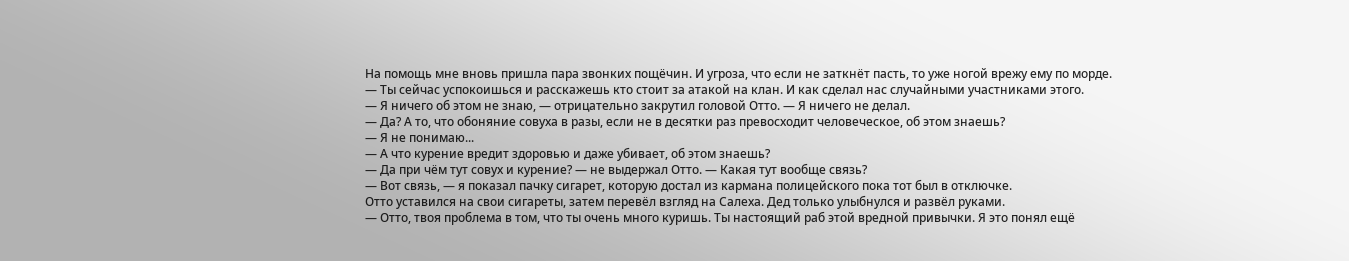На помощь мне вновь пришла пара звонких пощёчин. И угроза, что если не заткнёт пасть, то уже ногой врежу ему по морде.
— Ты сейчас успокоишься и расскажешь кто стоит за атакой на клан. И как сделал нас случайными участниками этого.
— Я ничего об этом не знаю, — отрицательно закрутил головой Отто. — Я ничего не делал.
— Да? А то, что обоняние совуха в разы, если не в десятки раз превосходит человеческое, об этом знаешь?
— Я не понимаю...
— А что курение вредит здоровью и даже убивает, об этом знаешь?
— Да при чём тут совух и курение? — не выдержал Отто. — Какая тут вообще связь?
— Вот связь, — я показал пачку сигарет, которую достал из кармана полицейского пока тот был в отключке.
Отто уставился на свои сигареты, затем перевёл взгляд на Салеха. Дед только улыбнулся и развёл руками.
— Отто, твоя проблема в том, что ты очень много куришь. Ты настоящий раб этой вредной привычки. Я это понял ещё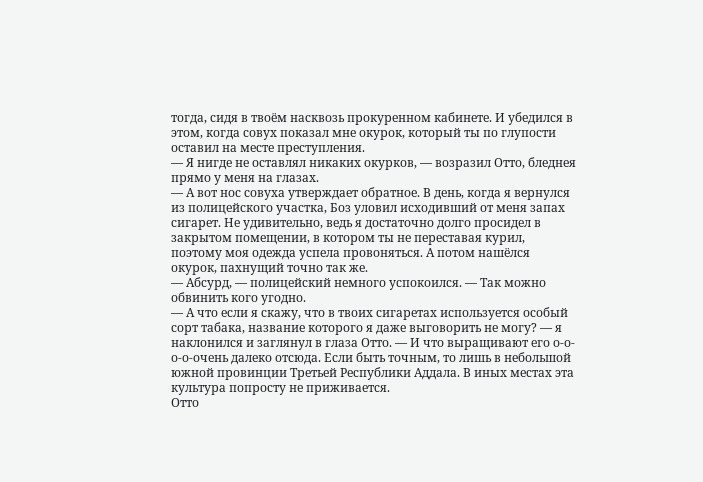тогда, сидя в твоём насквозь прокуренном кабинете. И убедился в этом, когда совух показал мне окурок, который ты по глупости оставил на месте преступления.
— Я нигде не оставлял никаких окурков, — возразил Отто, бледнея прямо у меня на глазах.
— А вот нос совуха утверждает обратное. В день, когда я вернулся из полицейского участка, Боз уловил исходивший от меня запах сигарет. Не удивительно, ведь я достаточно долго просидел в закрытом помещении, в котором ты не переставая курил, поэтому моя одежда успела провоняться. А потом нашёлся окурок, пахнущий точно так же.
— Абсурд, — полицейский немного успокоился. — Так можно обвинить кого угодно.
— А что если я скажу, что в твоих сигаретах используется особый сорт табака, название которого я даже выговорить не могу? — я наклонился и заглянул в глаза Отто. — И что выращивают его о-о-о-о-очень далеко отсюда. Если быть точным, то лишь в небольшой южной провинции Третьей Республики Аддала. В иных местах эта культура попросту не приживается.
Отто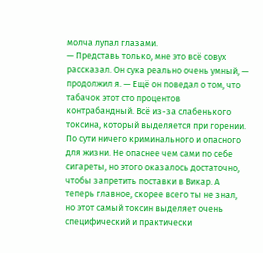молча лупал глазами.
— Представь только, мне это всё совух рассказал. Он сука реально очень умный, — продолжил я. — Ещё он поведал о том, что табачок этот сто процентов контрабандный. Всё из-за слабенького токсина, который выделяется при горении. По сути ничего криминального и опасного для жизни. Не опаснее чем сами по себе сигареты, но этого оказалось достаточно, чтобы запретить поставки в Викар. А теперь главное, скорее всего ты не знал, но этот самый токсин выделяет очень специфический и практически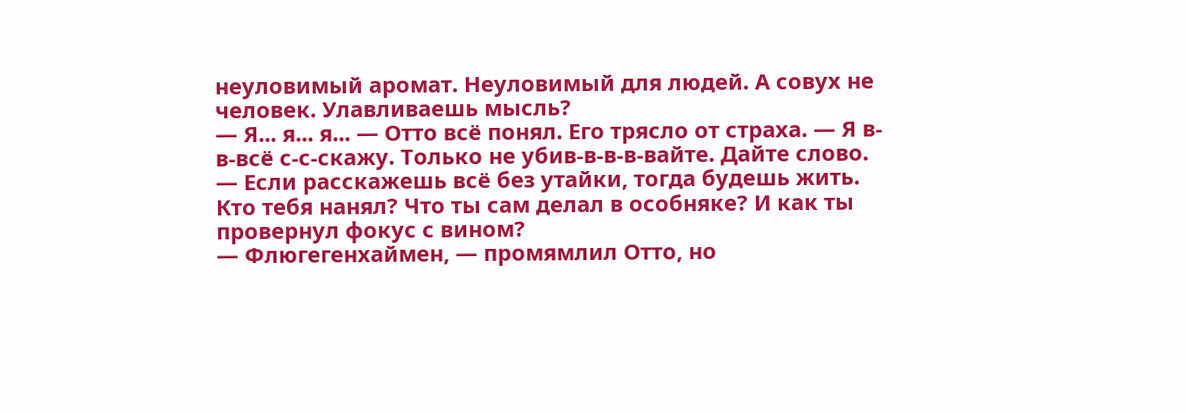неуловимый аромат. Неуловимый для людей. А совух не человек. Улавливаешь мысль?
— Я... я... я... — Отто всё понял. Его трясло от страха. — Я в-в-всё с-с-скажу. Только не убив-в-в-в-вайте. Дайте слово.
— Если расскажешь всё без утайки, тогда будешь жить. Кто тебя нанял? Что ты сам делал в особняке? И как ты провернул фокус с вином?
— Флюгегенхаймен, — промямлил Отто, но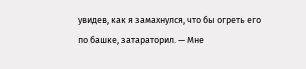увидев, как я замахнулся, что бы огреть его по башке, затараторил. — Мне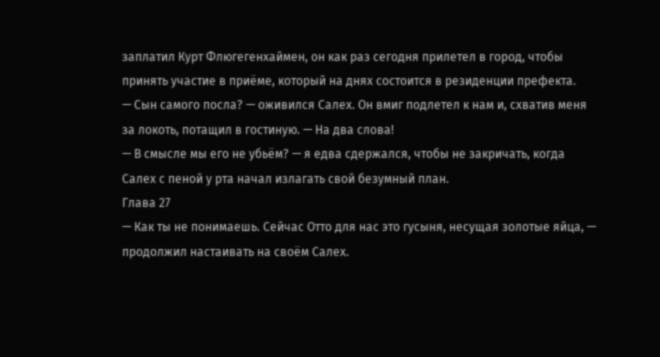заплатил Курт Флюгегенхаймен, он как раз сегодня прилетел в город, чтобы принять участие в приёме, который на днях состоится в резиденции префекта.
— Сын самого посла? — оживился Салех. Он вмиг подлетел к нам и, схватив меня за локоть, потащил в гостиную. — На два слова!
— В смысле мы его не убьём? — я едва сдержался, чтобы не закричать, когда Салех с пеной у рта начал излагать свой безумный план.
Глава 27
— Как ты не понимаешь. Сейчас Отто для нас это гусыня, несущая золотые яйца, — продолжил настаивать на своём Салех.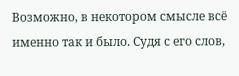Возможно, в некотором смысле всё именно так и было. Судя с его слов,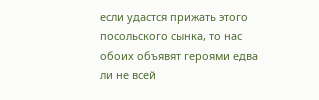если удастся прижать этого посольского сынка, то нас обоих объявят героями едва ли не всей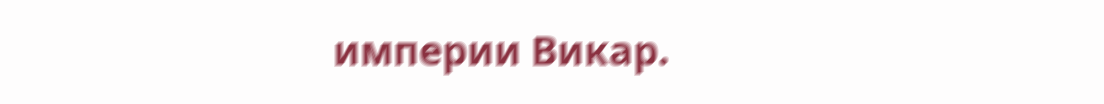империи Викар.